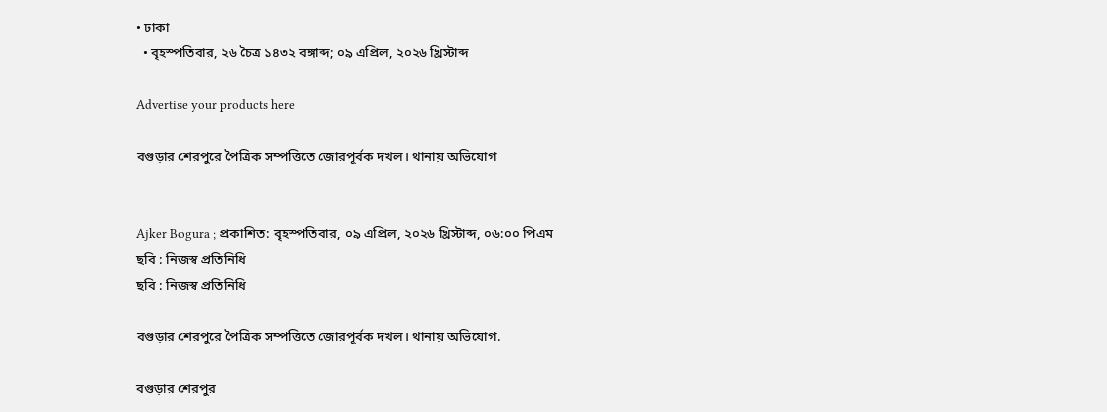• ঢাকা
  • বৃহস্পতিবার, ২৬ চৈত্র ১৪৩২ বঙ্গাব্দ; ০৯ এপ্রিল, ২০২৬ খ্রিস্টাব্দ

Advertise your products here

বগুড়ার শেরপুরে পৈত্রিক সম্পত্তিতে জোরপূর্বক দখল। থানায় অভিযোগ


Ajker Bogura ; প্রকাশিত: বৃহস্পতিবার, ০৯ এপ্রিল, ২০২৬ খ্রিস্টাব্দ, ০৬:০০ পিএম
ছবি : নিজস্ব প্রতিনিধি
ছবি : নিজস্ব প্রতিনিধি

বগুড়ার শেরপুরে পৈত্রিক সম্পত্তিতে জোরপূর্বক দখল। থানায় অভিযোগ.

বগুড়ার শেরপুর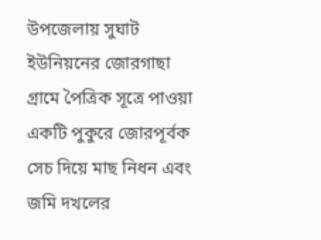উপজেলায় সুঘাট ইউনিয়নের জোরগাছা গ্রামে পৈত্রিক সূত্রে পাওয়া একটি পুকুরে জোরপূর্বক সেচ দিয়ে মাছ নিধন এবং জমি দখলের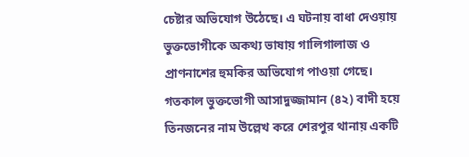চেষ্টার অভিযোগ উঠেছে। এ ঘটনায় বাধা দেওয়ায় ভুক্তভোগীকে অকথ্য ভাষায় গালিগালাজ ও প্রাণনাশের হুমকির অভিযোগ পাওয়া গেছে। গতকাল ভুক্তভোগী আসাদুজ্জামান (৪২) বাদী হয়ে তিনজনের নাম উল্লেখ করে শেরপুর থানায় একটি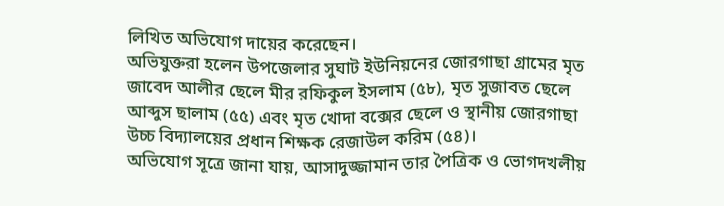লিখিত অভিযোগ দায়ের করেছেন।
অভিযুক্তরা হলেন উপজেলার সুঘাট ইউনিয়নের জোরগাছা গ্রামের মৃত জাবেদ আলীর ছেলে মীর রফিকুল ইসলাম (৫৮), মৃত সুজাবত ছেলে আব্দুস ছালাম (৫৫) এবং মৃত খোদা বক্সের ছেলে ও স্থানীয় জোরগাছা উচ্চ বিদ্যালয়ের প্রধান শিক্ষক রেজাউল করিম (৫৪)।
অভিযোগ সূত্রে জানা যায়, আসাদুজ্জামান তার পৈত্রিক ও ভোগদখলীয়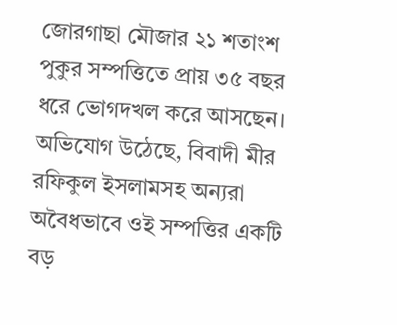জোরগাছা মৌজার ২১ শতাংশ পুকুর সম্পত্তিতে প্রায় ৩৫ বছর ধরে ভোগদখল করে আসছেন। অভিযোগ উঠেছে, বিবাদী মীর রফিকুল ইসলামসহ অন্যরা অবৈধভাবে ওই সম্পত্তির একটি বড়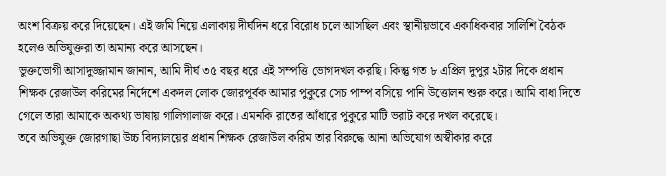অংশ বিক্রয় করে দিয়েছেন। এই জমি নিয়ে এলাকায় দীর্ঘদিন ধরে বিরোধ চলে আসছিল এবং স্থানীয়ভাবে একাধিকবার সালিশি বৈঠক হলেও অভিযুক্তরা তা অমান্য করে আসছেন।
ভুক্তভোগী আসাদুজ্জামান জানান, আমি দীর্ঘ ৩৫ বছর ধরে এই সম্পত্তি ভোগদখল করছি। কিন্তু গত ৮ এপ্রিল দুপুর ২টার দিকে প্রধান শিক্ষক রেজাউল করিমের নির্দেশে একদল লোক জোরপূর্বক আমার পুকুরে সেচ পাম্প বসিয়ে পানি উত্তোলন শুরু করে। আমি বাধা দিতে গেলে তারা আমাকে অকথ্য ভাষায় গালিগালাজ করে। এমনকি রাতের আঁধারে পুকুরে মাটি ভরাট করে দখল করেছে।
তবে অভিযুক্ত জোরগাছা উচ্চ বিদ্যালয়ের প্রধান শিক্ষক রেজাউল করিম তার বিরুদ্ধে আনা অভিযোগ অস্বীকার করে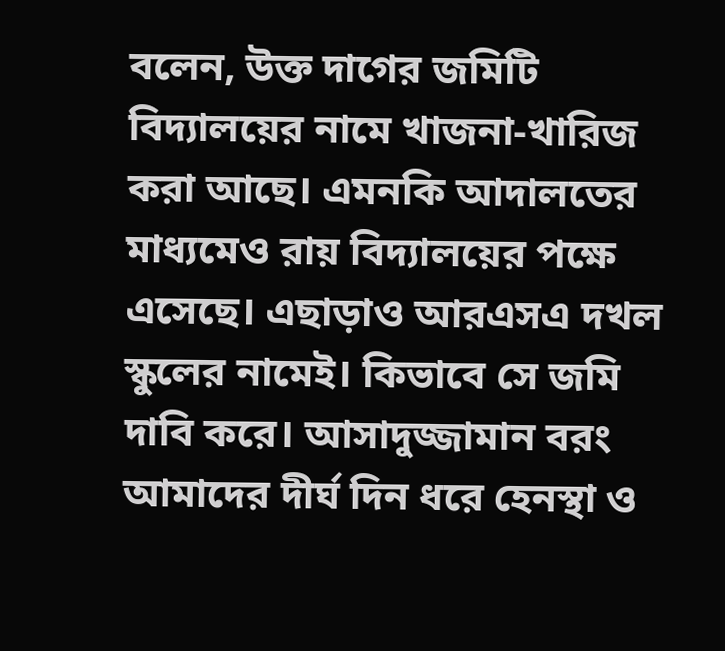বলেন, উক্ত দাগের জমিটি বিদ্যালয়ের নামে খাজনা-খারিজ করা আছে। এমনকি আদালতের মাধ্যমেও রায় বিদ্যালয়ের পক্ষে এসেছে। এছাড়াও আরএসএ দখল স্কুলের নামেই। কিভাবে সে জমি দাবি করে। আসাদুজ্জামান বরং আমাদের দীর্ঘ দিন ধরে হেনস্থা ও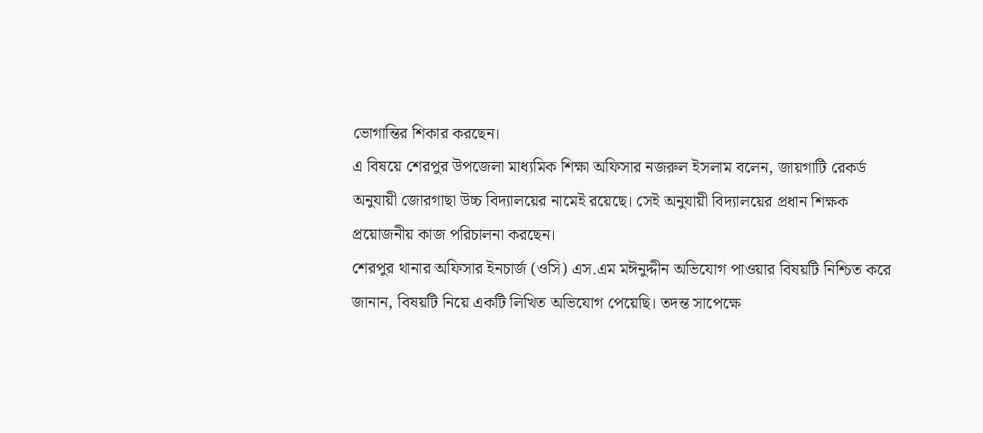ভোগান্তির শিকার করছেন।
এ বিষয়ে শেরপুর উপজেলা মাধ্যমিক শিক্ষা অফিসার নজরুল ইসলাম বলেন, জায়গাটি রেকর্ড অনুযায়ী জোরগাছা উচ্চ বিদ্যালয়ের নামেই রয়েছে। সেই অনুযায়ী বিদ্যালয়ের প্রধান শিক্ষক প্রয়োজনীয় কাজ পরিচালনা করছেন।
শেরপুর থানার অফিসার ইনচার্জ (ওসি) এস.এম মঈনুদ্দীন অভিযোগ পাওয়ার বিষয়টি নিশ্চিত করে জানান, বিষয়টি নিয়ে একটি লিখিত অভিযোগ পেয়েছি। তদন্ত সাপেক্ষে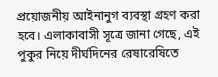প্রয়োজনীয় আইনানুগ ব্যবস্থা গ্রহণ করা হবে। এলাকাবাসী সূত্রে জানা গেছে, এই পুকুর নিয়ে দীর্ঘদিনের রেষারেষিতে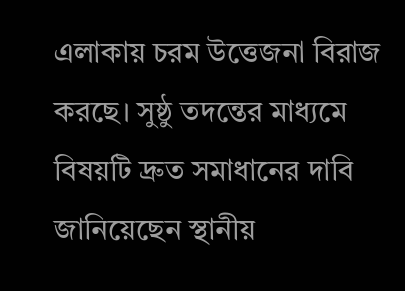এলাকায় চরম উত্তেজনা বিরাজ করছে। সুষ্ঠু তদন্তের মাধ্যমে বিষয়টি দ্রুত সমাধানের দাবি জানিয়েছেন স্থানীয়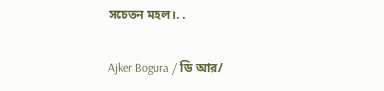সচেতন মহল।. .

Ajker Bogura / ডি আর/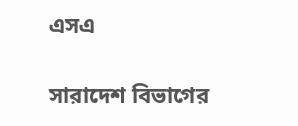এসএ

সারাদেশ বিভাগের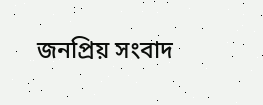জনপ্রিয় সংবাদ